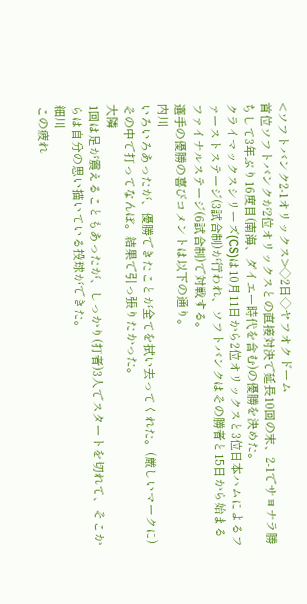<ソフトバンク2-1オリックス>◇2日◇ヤフオクドーム
首位ソフトバンクが2位オリックスとの直接対決で延長10回の末、2-1でサヨナラ勝ちして3年ぶり16度目(南海、ダイエー時代を含む)の優勝を決めた。
クライマックスシリーズ(CS)は10月11日から2位オリックスと3位日本ハムによるファーストステージ(3試合制)が行われ、ソフトバンクはその勝者と15日から始まるファイナルステージ(6試合制)で対戦する。
選手の優勝の喜びコメントは以下の通り。
内川
いろいろあったが、優勝できたことが全てを拭い去ってくれた。(厳しいマークに)その中で打ってなんぼ。結果で引っ張りたかった。
大隣
1回は足が震えることもあったが、しっかり(打者)3人でスタートを切れて、そこからは自分の思い描いている投球ができた。
細川
この疲れ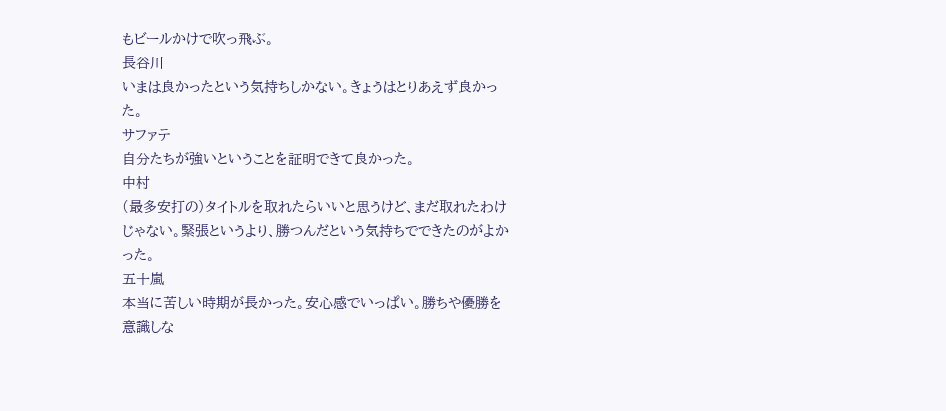もビールかけで吹っ飛ぶ。
長谷川
いまは良かったという気持ちしかない。きょうはとりあえず良かった。
サファテ
自分たちが強いということを証明できて良かった。
中村
(最多安打の)タイトルを取れたらいいと思うけど、まだ取れたわけじゃない。緊張というより、勝つんだという気持ちでできたのがよかった。
五十嵐
本当に苦しい時期が長かった。安心感でいっぱい。勝ちや優勝を意識しな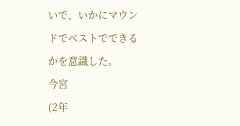いで、いかにマウンドでベストでできるかを意識した。
今宮
(2年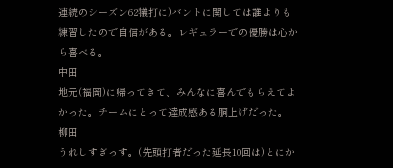連続のシーズン62犠打に)バントに関しては誰よりも練習したので自信がある。レギュラーでの優勝は心から喜べる。
中田
地元(福岡)に帰ってきて、みんなに喜んでもらえてよかった。チームにとって達成感ある胴上げだった。
柳田
うれしすぎっす。(先頭打者だった延長10回は)とにか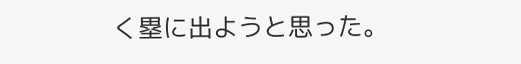く塁に出ようと思った。